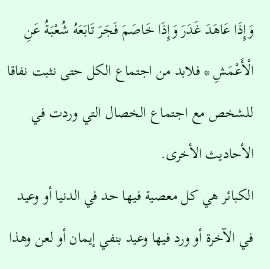وَإِذَا عَاهَدَ غَدَرَ وَإِذَا خَاصَمَ فَجَرَ تَابَعَهُ شُعْبَةُ عَنِ الْأَعْمَشِ * فلابد من اجتماع الكل حتى نثبت نفاقا للشخص مع اجتماع الخصال التي وردت في الأحاديث الأخرى.
الكبائر هي كل معصية فيها حد في الدنيا أو وعيد في الآخرة أو ورد فيها وعيد بنفي إيمان أو لعن وهذا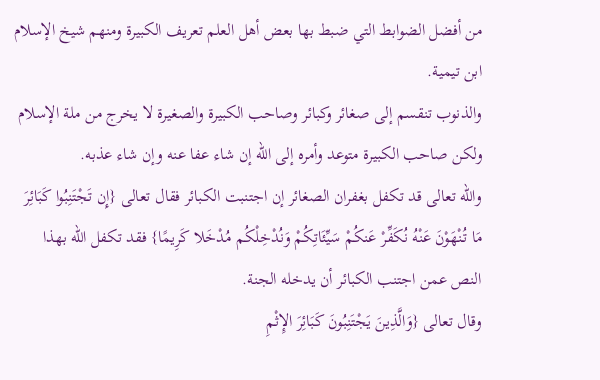من أفضل الضوابط التي ضبط بها بعض أهل العلم تعريف الكبيرة ومنهم شيخ الإسلام ابن تيمية.
والذنوب تنقسم إلى صغائر وكبائر وصاحب الكبيرة والصغيرة لا يخرج من ملة الإسلام ولكن صاحب الكبيرة متوعد وأمره إلى الله إن شاء عفا عنه وإن شاء عذبه.
والله تعالى قد تكفل بغفران الصغائر إن اجتنبت الكبائر فقال تعالى {إِن تَجْتَنِبُوا كَبَائِرَ مَا تُنْهَوْنَ عَنْهُ نُكَفِّرْ عَنكُمْ سَيِّئَاتِكُمْ وَنُدْخِلْكُم مُدْخَلا كَرِيمًا} فقد تكفل الله بهذا النص عمن اجتنب الكبائر أن يدخله الجنة.
وقال تعالى {وَالَّذِينَ يَجْتَنِبُونَ كَبَائِرَ الإِثْمِ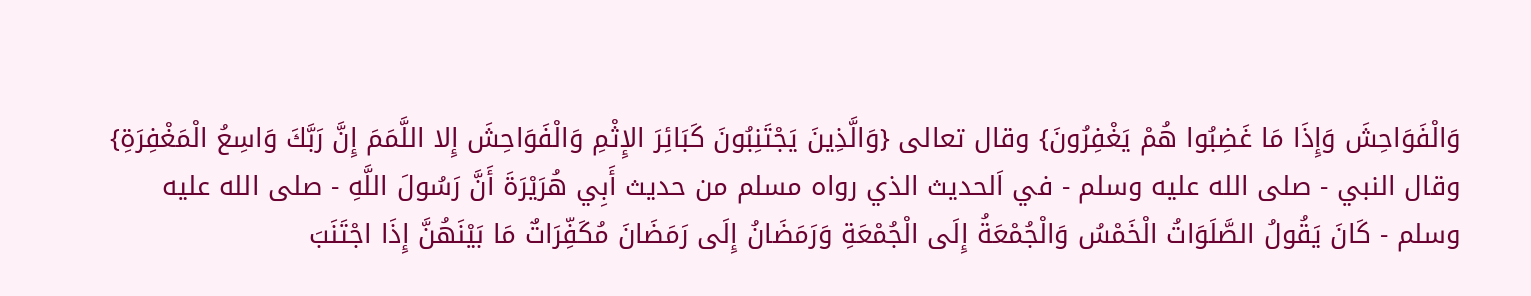وَالْفَوَاحِشَ وَإِذَا مَا غَضِبُوا هُمْ يَغْفِرُونَ} وقال تعالى {وَالَّذِينَ يَجْتَنِبُونَ كَبَائِرَ الإِثْمِ وَالْفَوَاحِشَ إِلا اللَّمَمَ إِنَّ رَبَّكَ وَاسِعُ الْمَغْفِرَةِ}
وقال النبي - صلى الله عليه وسلم - في اَلحديث الذي رواه مسلم من حديث أَبِي هُرَيْرَةَ أَنَّ رَسُولَ اللَّهِ - صلى الله عليه وسلم - كَانَ يَقُولُ الصَّلَوَاتُ الْخَمْسُ وَالْجُمْعَةُ إِلَى الْجُمْعَةِ وَرَمَضَانُ إِلَى رَمَضَانَ مُكَفِّرَاتٌ مَا بَيْنَهُنَّ إِذَا اجْتَنَبَ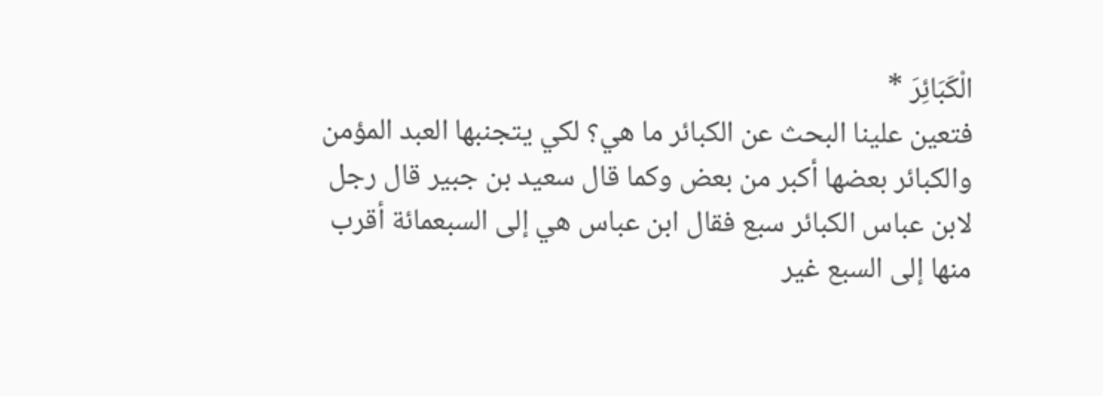الْكَبَائِرَ *
فتعين علينا البحث عن الكبائر ما هي؟ لكي يتجنبها العبد المؤمن والكبائر بعضها أكبر من بعض وكما قال سعيد بن جبير قال رجل لابن عباس الكبائر سبع فقال ابن عباس هي إلى السبعمائة أقرب منها إلى السبع غير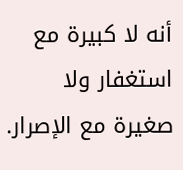أنه لا كبيرة مع استغفار ولا صغيرة مع الإصرار.